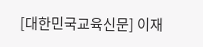[대한민국교육신문] 이재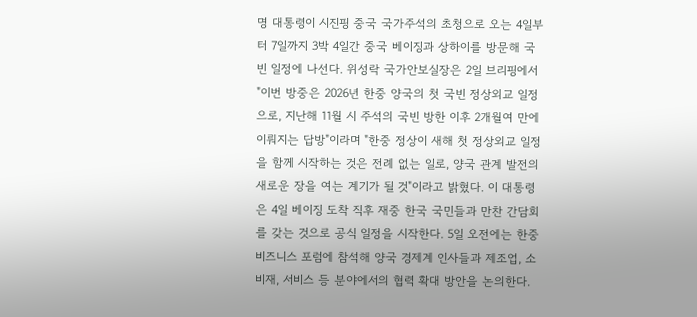명 대통령이 시진핑 중국 국가주석의 초청으로 오는 4일부터 7일까지 3박 4일간 중국 베이징과 상하이를 방문해 국빈 일정에 나선다. 위성락 국가안보실장은 2일 브리핑에서 "이번 방중은 2026년 한중 양국의 첫 국빈 정상외교 일정으로, 지난해 11월 시 주석의 국빈 방한 이후 2개월여 만에 이뤄지는 답방"이라며 "한중 정상이 새해 첫 정상외교 일정을 함께 시작하는 것은 전례 없는 일로, 양국 관계 발전의 새로운 장을 여는 계기가 될 것"이라고 밝혔다. 이 대통령은 4일 베이징 도착 직후 재중 한국 국민들과 만찬 간담회를 갖는 것으로 공식 일정을 시작한다. 5일 오전에는 한중 비즈니스 포럼에 참석해 양국 경제계 인사들과 제조업, 소비재, 서비스 등 분야에서의 협력 확대 방안을 논의한다.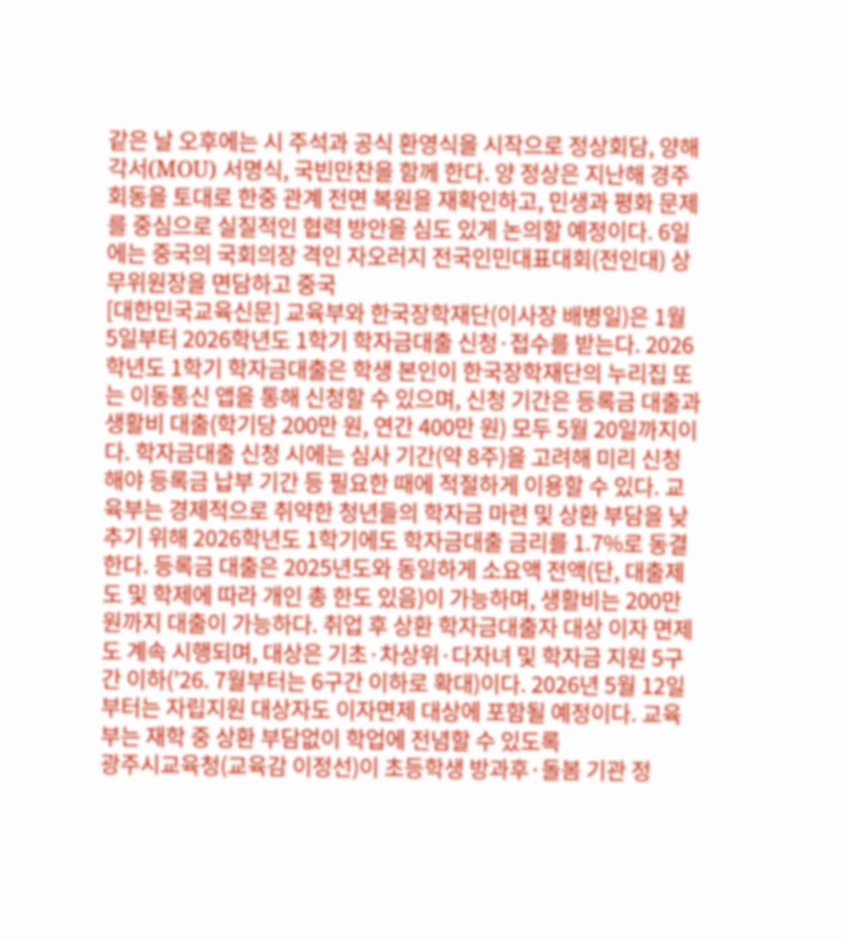같은 날 오후에는 시 주석과 공식 환영식을 시작으로 정상회담, 양해각서(MOU) 서명식, 국빈만찬을 함께 한다. 양 정상은 지난해 경주 회동을 토대로 한중 관계 전면 복원을 재확인하고, 민생과 평화 문제를 중심으로 실질적인 협력 방안을 심도 있게 논의할 예정이다. 6일에는 중국의 국회의장 격인 자오러지 전국인민대표대회(전인대) 상무위원장을 면담하고 중국
[대한민국교육신문] 교육부와 한국장학재단(이사장 배병일)은 1월 5일부터 2026학년도 1학기 학자금대출 신청·접수를 받는다. 2026학년도 1학기 학자금대출은 학생 본인이 한국장학재단의 누리집 또는 이동통신 앱을 통해 신청할 수 있으며, 신청 기간은 등록금 대출과 생활비 대출(학기당 200만 원, 연간 400만 원) 모두 5월 20일까지이다. 학자금대출 신청 시에는 심사 기간(약 8주)을 고려해 미리 신청해야 등록금 납부 기간 등 필요한 때에 적절하게 이용할 수 있다. 교육부는 경제적으로 취약한 청년들의 학자금 마련 및 상환 부담을 낮추기 위해 2026학년도 1학기에도 학자금대출 금리를 1.7%로 동결한다. 등록금 대출은 2025년도와 동일하게 소요액 전액(단, 대출제도 및 학제에 따라 개인 총 한도 있음)이 가능하며, 생활비는 200만 원까지 대출이 가능하다. 취업 후 상환 학자금대출자 대상 이자 면제도 계속 시행되며, 대상은 기초·차상위·다자녀 및 학자금 지원 5구간 이하(’26. 7월부터는 6구간 이하로 확대)이다. 2026년 5월 12일부터는 자립지원 대상자도 이자면제 대상에 포함될 예정이다. 교육부는 재학 중 상환 부담없이 학업에 전념할 수 있도록
광주시교육청(교육감 이정선)이 초등학생 방과후·돌봄 기관 정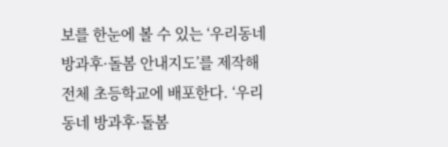보를 한눈에 볼 수 있는 ‘우리동네 방과후·돌봄 안내지도’를 제작해 전체 초등학교에 배포한다. ‘우리동네 방과후·돌봄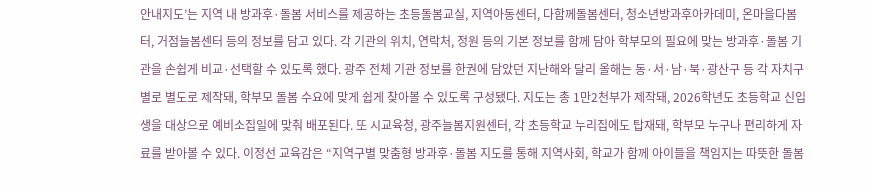안내지도’는 지역 내 방과후·돌봄 서비스를 제공하는 초등돌봄교실, 지역아동센터, 다함께돌봄센터, 청소년방과후아카데미, 온마을다봄터, 거점늘봄센터 등의 정보를 담고 있다. 각 기관의 위치, 연락처, 정원 등의 기본 정보를 함께 담아 학부모의 필요에 맞는 방과후·돌봄 기관을 손쉽게 비교·선택할 수 있도록 했다. 광주 전체 기관 정보를 한권에 담았던 지난해와 달리 올해는 동·서·남·북·광산구 등 각 자치구별로 별도로 제작돼, 학부모 돌봄 수요에 맞게 쉽게 찾아볼 수 있도록 구성됐다. 지도는 총 1만2천부가 제작돼, 2026학년도 초등학교 신입생을 대상으로 예비소집일에 맞춰 배포된다. 또 시교육청, 광주늘봄지원센터, 각 초등학교 누리집에도 탑재돼, 학부모 누구나 편리하게 자료를 받아볼 수 있다. 이정선 교육감은 “지역구별 맞춤형 방과후·돌봄 지도를 통해 지역사회, 학교가 함께 아이들을 책임지는 따뜻한 돌봄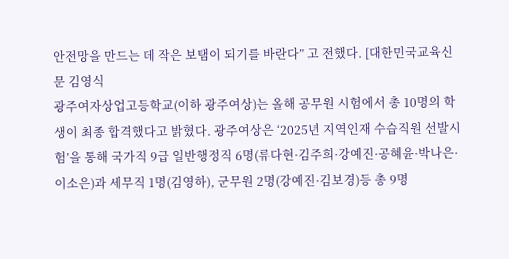안전망을 만드는 데 작은 보탬이 되기를 바란다” 고 전했다. [대한민국교육신문 김영식
광주여자상업고등학교(이하 광주여상)는 올해 공무원 시험에서 총 10명의 학생이 최종 합격했다고 밝혔다. 광주여상은 ‘2025년 지역인재 수습직원 선발시험’을 통해 국가직 9급 일반행정직 6명(류다현·김주희·강예진·공혜윤·박나은·이소은)과 세무직 1명(김영하), 군무원 2명(강예진·김보경)등 총 9명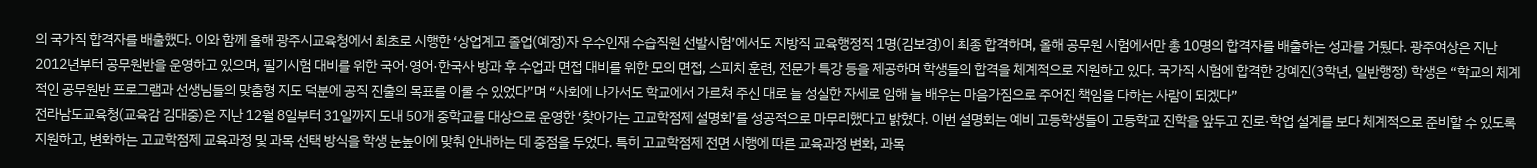의 국가직 합격자를 배출했다. 이와 함께 올해 광주시교육청에서 최초로 시행한 ‘상업계고 졸업(예정)자 우수인재 수습직원 선발시험’에서도 지방직 교육행정직 1명(김보경)이 최종 합격하며, 올해 공무원 시험에서만 총 10명의 합격자를 배출하는 성과를 거뒀다. 광주여상은 지난 2012년부터 공무원반을 운영하고 있으며, 필기시험 대비를 위한 국어·영어·한국사 방과 후 수업과 면접 대비를 위한 모의 면접, 스피치 훈련, 전문가 특강 등을 제공하며 학생들의 합격을 체계적으로 지원하고 있다. 국가직 시험에 합격한 강예진(3학년, 일반행정) 학생은 “학교의 체계적인 공무원반 프로그램과 선생님들의 맞춤형 지도 덕분에 공직 진출의 목표를 이룰 수 있었다”며 “사회에 나가서도 학교에서 가르쳐 주신 대로 늘 성실한 자세로 임해 늘 배우는 마음가짐으로 주어진 책임을 다하는 사람이 되겠다”
전라남도교육청(교육감 김대중)은 지난 12월 8일부터 31일까지 도내 50개 중학교를 대상으로 운영한 ‘찾아가는 고교학점제 설명회’를 성공적으로 마무리했다고 밝혔다. 이번 설명회는 예비 고등학생들이 고등학교 진학을 앞두고 진로·학업 설계를 보다 체계적으로 준비할 수 있도록 지원하고, 변화하는 고교학점제 교육과정 및 과목 선택 방식을 학생 눈높이에 맞춰 안내하는 데 중점을 두었다. 특히 고교학점제 전면 시행에 따른 교육과정 변화, 과목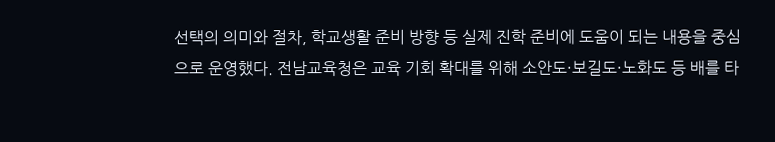선택의 의미와 절차, 학교생활 준비 방향 등 실제 진학 준비에 도움이 되는 내용을 중심으로 운영했다. 전남교육청은 교육 기회 확대를 위해 소안도·보길도·노화도 등 배를 타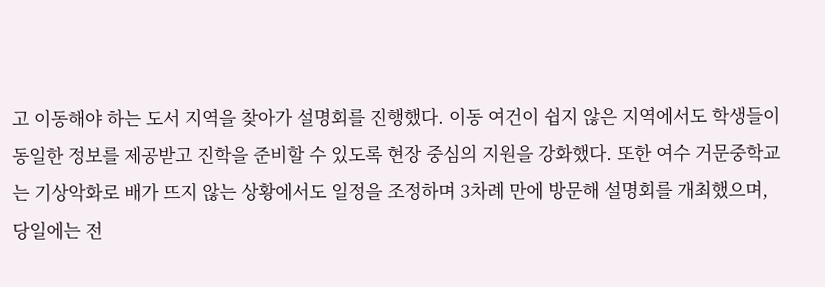고 이동해야 하는 도서 지역을 찾아가 설명회를 진행했다. 이동 여건이 쉽지 않은 지역에서도 학생들이 동일한 정보를 제공받고 진학을 준비할 수 있도록 현장 중심의 지원을 강화했다. 또한 여수 거문중학교는 기상악화로 배가 뜨지 않는 상황에서도 일정을 조정하며 3차례 만에 방문해 설명회를 개최했으며, 당일에는 전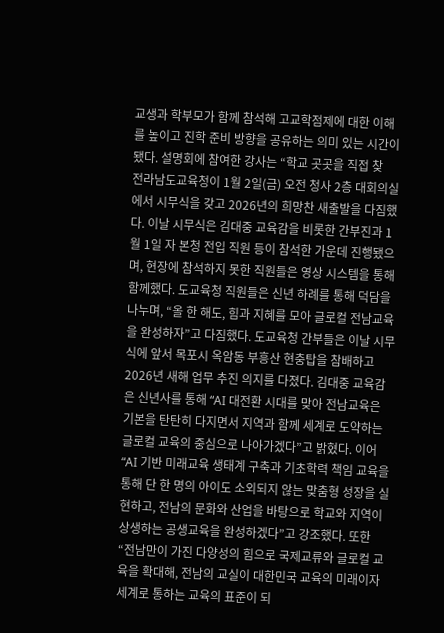교생과 학부모가 함께 참석해 고교학점제에 대한 이해를 높이고 진학 준비 방향을 공유하는 의미 있는 시간이 됐다. 설명회에 참여한 강사는 “학교 곳곳을 직접 찾
전라남도교육청이 1월 2일(금) 오전 청사 2층 대회의실에서 시무식을 갖고 2026년의 희망찬 새출발을 다짐했다. 이날 시무식은 김대중 교육감을 비롯한 간부진과 1월 1일 자 본청 전입 직원 등이 참석한 가운데 진행됐으며, 현장에 참석하지 못한 직원들은 영상 시스템을 통해 함께했다. 도교육청 직원들은 신년 하례를 통해 덕담을 나누며, “올 한 해도, 힘과 지혜를 모아 글로컬 전남교육을 완성하자”고 다짐했다. 도교육청 간부들은 이날 시무식에 앞서 목포시 옥암동 부흥산 현충탑을 참배하고 2026년 새해 업무 추진 의지를 다졌다. 김대중 교육감은 신년사를 통해 “AI 대전환 시대를 맞아 전남교육은 기본을 탄탄히 다지면서 지역과 함께 세계로 도약하는 글로컬 교육의 중심으로 나아가겠다”고 밝혔다. 이어 “AI 기반 미래교육 생태계 구축과 기초학력 책임 교육을 통해 단 한 명의 아이도 소외되지 않는 맞춤형 성장을 실현하고, 전남의 문화와 산업을 바탕으로 학교와 지역이 상생하는 공생교육을 완성하겠다”고 강조했다. 또한 “전남만이 가진 다양성의 힘으로 국제교류와 글로컬 교육을 확대해, 전남의 교실이 대한민국 교육의 미래이자 세계로 통하는 교육의 표준이 되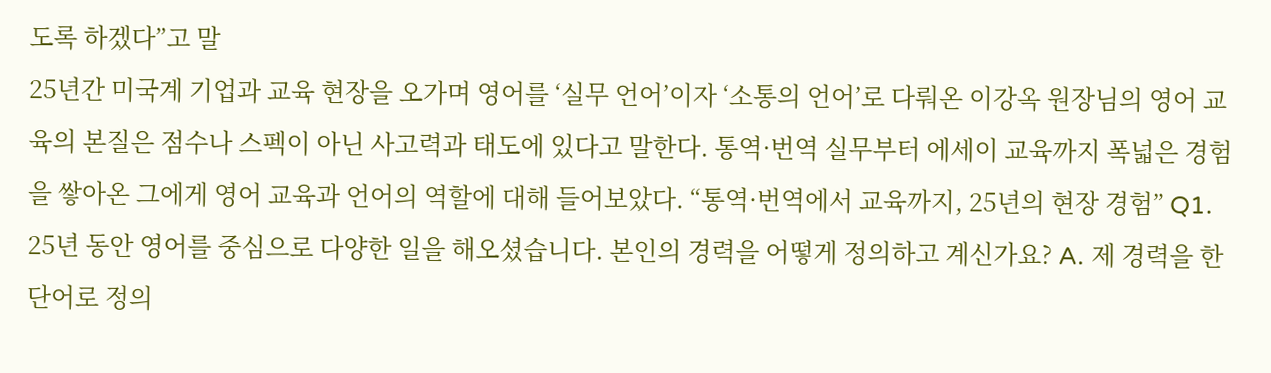도록 하겠다”고 말
25년간 미국계 기업과 교육 현장을 오가며 영어를 ‘실무 언어’이자 ‘소통의 언어’로 다뤄온 이강옥 원장님의 영어 교육의 본질은 점수나 스펙이 아닌 사고력과 태도에 있다고 말한다. 통역·번역 실무부터 에세이 교육까지 폭넓은 경험을 쌓아온 그에게 영어 교육과 언어의 역할에 대해 들어보았다. “통역·번역에서 교육까지, 25년의 현장 경험” Q1. 25년 동안 영어를 중심으로 다양한 일을 해오셨습니다. 본인의 경력을 어떻게 정의하고 계신가요? A. 제 경력을 한 단어로 정의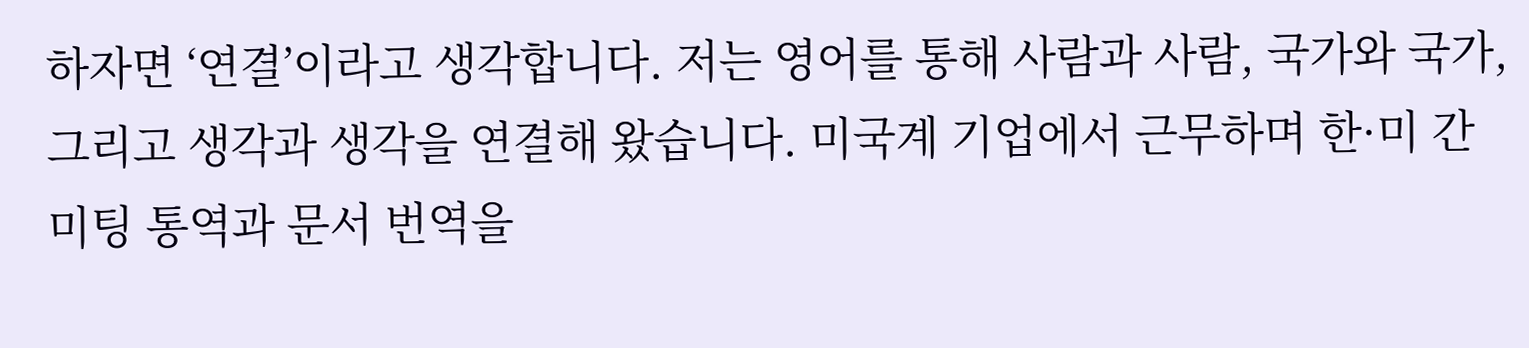하자면 ‘연결’이라고 생각합니다. 저는 영어를 통해 사람과 사람, 국가와 국가, 그리고 생각과 생각을 연결해 왔습니다. 미국계 기업에서 근무하며 한·미 간 미팅 통역과 문서 번역을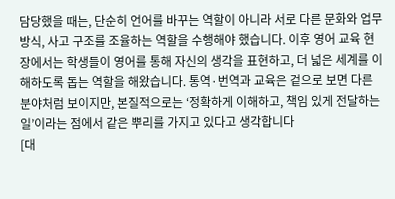담당했을 때는, 단순히 언어를 바꾸는 역할이 아니라 서로 다른 문화와 업무 방식, 사고 구조를 조율하는 역할을 수행해야 했습니다. 이후 영어 교육 현장에서는 학생들이 영어를 통해 자신의 생각을 표현하고, 더 넓은 세계를 이해하도록 돕는 역할을 해왔습니다. 통역·번역과 교육은 겉으로 보면 다른 분야처럼 보이지만, 본질적으로는 ‘정확하게 이해하고, 책임 있게 전달하는 일’이라는 점에서 같은 뿌리를 가지고 있다고 생각합니다
[대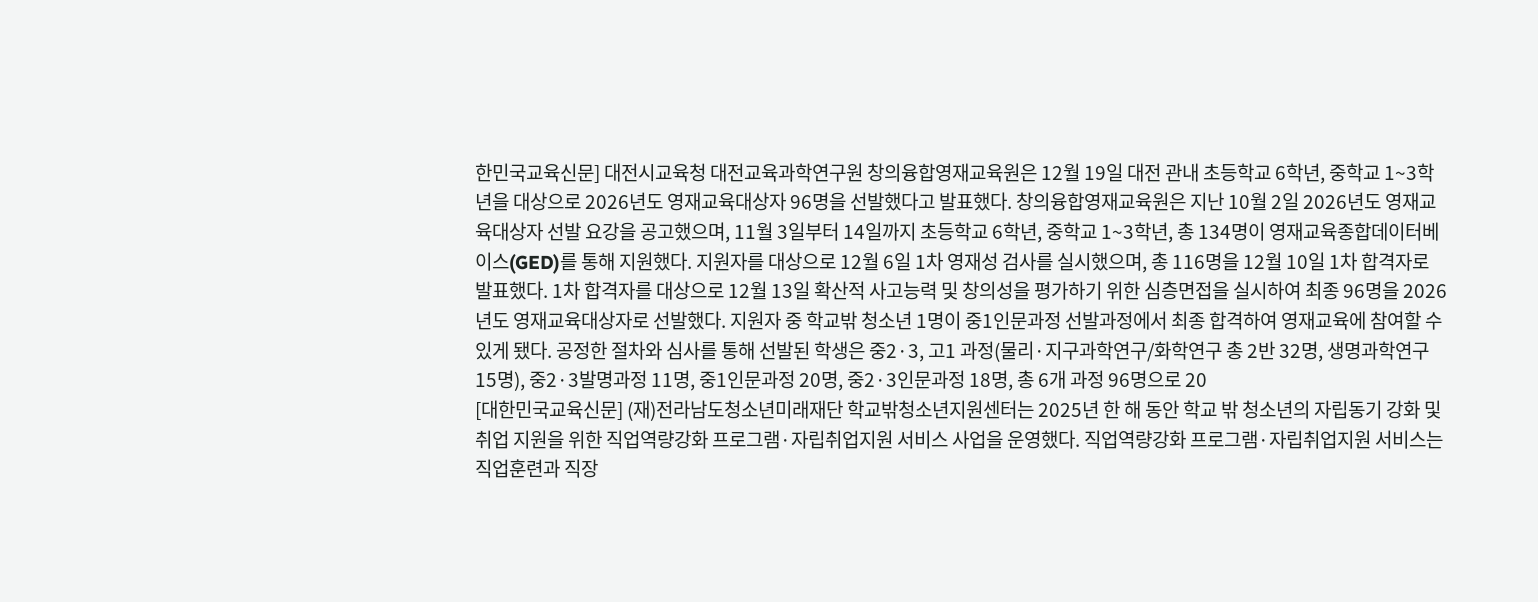한민국교육신문] 대전시교육청 대전교육과학연구원 창의융합영재교육원은 12월 19일 대전 관내 초등학교 6학년, 중학교 1~3학년을 대상으로 2026년도 영재교육대상자 96명을 선발했다고 발표했다. 창의융합영재교육원은 지난 10월 2일 2026년도 영재교육대상자 선발 요강을 공고했으며, 11월 3일부터 14일까지 초등학교 6학년, 중학교 1~3학년, 총 134명이 영재교육종합데이터베이스(GED)를 통해 지원했다. 지원자를 대상으로 12월 6일 1차 영재성 검사를 실시했으며, 총 116명을 12월 10일 1차 합격자로 발표했다. 1차 합격자를 대상으로 12월 13일 확산적 사고능력 및 창의성을 평가하기 위한 심층면접을 실시하여 최종 96명을 2026년도 영재교육대상자로 선발했다. 지원자 중 학교밖 청소년 1명이 중1인문과정 선발과정에서 최종 합격하여 영재교육에 참여할 수 있게 됐다. 공정한 절차와 심사를 통해 선발된 학생은 중2·3, 고1 과정(물리·지구과학연구/화학연구 총 2반 32명, 생명과학연구 15명), 중2·3발명과정 11명, 중1인문과정 20명, 중2·3인문과정 18명, 총 6개 과정 96명으로 20
[대한민국교육신문] (재)전라남도청소년미래재단 학교밖청소년지원센터는 2025년 한 해 동안 학교 밖 청소년의 자립동기 강화 및 취업 지원을 위한 직업역량강화 프로그램·자립취업지원 서비스 사업을 운영했다. 직업역량강화 프로그램·자립취업지원 서비스는 직업훈련과 직장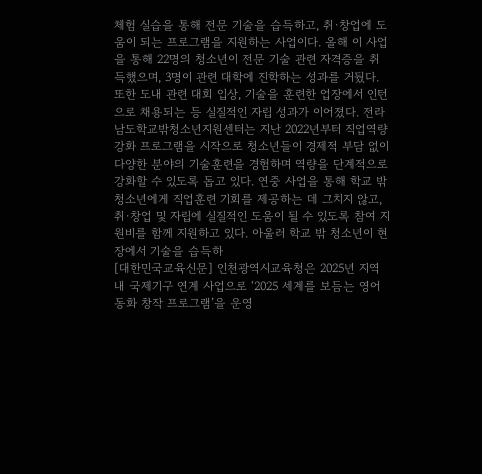체험 실습을 통해 전문 기술을 습득하고, 취·창업에 도움이 되는 프로그램을 지원하는 사업이다. 올해 이 사업을 통해 22명의 청소년이 전문 기술 관련 자격증을 취득했으며, 3명이 관련 대학에 진학하는 성과를 거뒀다. 또한 도내 관련 대회 입상, 기술을 훈련한 업장에서 인턴으로 채용되는 등 실질적인 자립 성과가 이어졌다. 전라남도학교밖청소년지원센터는 지난 2022년부터 직업역량강화 프로그램을 시작으로 청소년들이 경제적 부담 없이 다양한 분야의 기술훈련을 경험하며 역량을 단계적으로 강화할 수 있도록 돕고 있다. 연중 사업을 통해 학교 밖 청소년에게 직업훈련 기회를 제공하는 데 그치지 않고, 취·창업 및 자립에 실질적인 도움이 될 수 있도록 참여 지원비를 함께 지원하고 있다. 아울러 학교 밖 청소년이 현장에서 기술을 습득하
[대한민국교육신문] 인천광역시교육청은 2025년 지역 내 국제기구 연계 사업으로 ‘2025 세계를 보듬는 영어동화 창작 프로그램’을 운영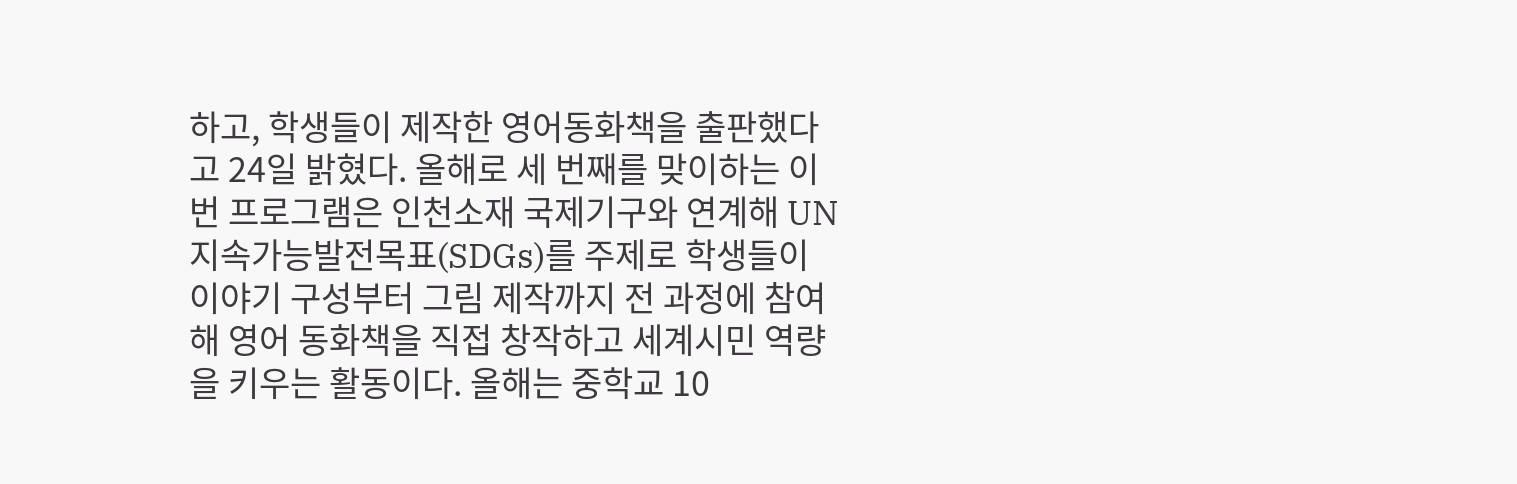하고, 학생들이 제작한 영어동화책을 출판했다고 24일 밝혔다. 올해로 세 번째를 맞이하는 이번 프로그램은 인천소재 국제기구와 연계해 UN 지속가능발전목표(SDGs)를 주제로 학생들이 이야기 구성부터 그림 제작까지 전 과정에 참여해 영어 동화책을 직접 창작하고 세계시민 역량을 키우는 활동이다. 올해는 중학교 10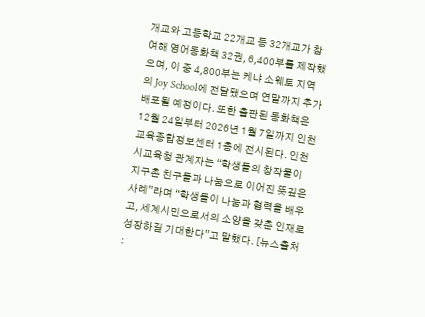개교와 고등학교 22개교 등 32개교가 참여해 영어동화책 32권, 6,400부를 제작했으며, 이 중 4,800부는 케냐 소웨토 지역의 Joy School에 전달됐으며 연말까지 추가 배포될 예정이다. 또한 출판된 동화책은 12월 24일부터 2026년 1월 7일까지 인천교육종합정보센터 1층에 전시된다. 인천시교육청 관계자는 “학생들의 창작물이 지구촌 친구들과 나눔으로 이어진 뜻깊은 사례”라며 “학생들이 나눔과 협력을 배우고, 세계시민으로서의 소양을 갖춘 인재로 성장하길 기대한다”고 말했다. [뉴스출처 :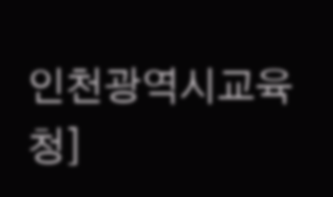인천광역시교육청]